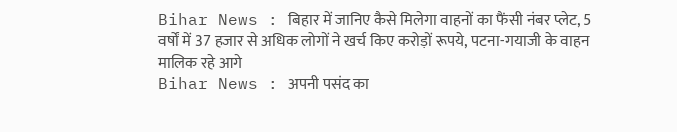Bihar News : बिहार में जानिए कैसे मिलेगा वाहनों का फैंसी नंबर प्लेट, 5 वर्षों में 37 हजार से अधिक लोगों ने खर्च किए करोड़ों रूपये, पटना-गयाजी के वाहन मालिक रहे आगे
Bihar News : अपनी पसंद का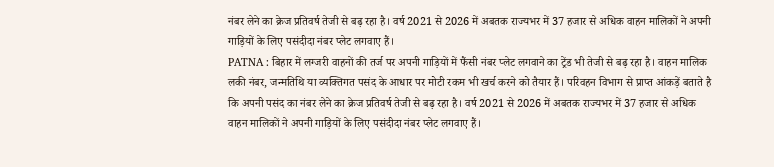नंबर लेने का क्रेज प्रतिवर्ष तेजी से बढ़ रहा है। वर्ष 2021 से 2026 में अबतक राज्यभर में 37 हजार से अधिक वाहन मालिकों ने अपनी गाड़ियों के लिए पसंदीदा नंबर प्लेट लगवाए हैं।
PATNA : बिहार में लग्जरी वाहनों की तर्ज पर अपनी गाड़ियों में फैंसी नंबर प्लेट लगवाने का ट्रेंड भी तेजी से बढ़ रहा है। वाहन मालिक लकी नंबर, जन्मतिथि या व्यक्तिगत पसंद के आधार पर मोटी रकम भी खर्च करने को तैयार हैं। परिवहन विभाग से प्राप्त आंकड़ें बताते है कि अपनी पसंद का नंबर लेने का क्रेज प्रतिवर्ष तेजी से बढ़ रहा है। वर्ष 2021 से 2026 में अबतक राज्यभर में 37 हजार से अधिक वाहन मालिकों ने अपनी गाड़ियों के लिए पसंदीदा नंबर प्लेट लगवाए हैं।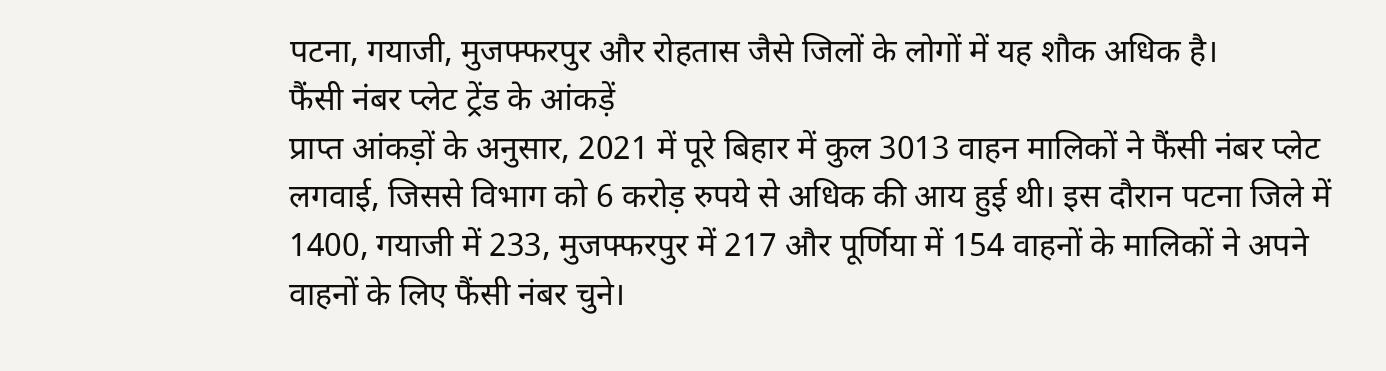पटना, गयाजी, मुजफ्फरपुर और रोहतास जैसे जिलों के लोगों में यह शौक अधिक है।
फैंसी नंबर प्लेट ट्रेंड के आंकड़ें
प्राप्त आंकड़ों के अनुसार, 2021 में पूरे बिहार में कुल 3013 वाहन मालिकों ने फैंसी नंबर प्लेट लगवाई, जिससे विभाग को 6 करोड़ रुपये से अधिक की आय हुई थी। इस दौरान पटना जिले में 1400, गयाजी में 233, मुजफ्फरपुर में 217 और पूर्णिया में 154 वाहनों के मालिकों ने अपने वाहनों के लिए फैंसी नंबर चुने।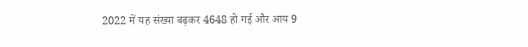2022 में यह संख्या बढ़कर 4648 हो गई और आय 9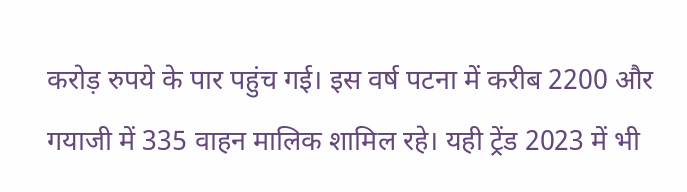करोड़ रुपये के पार पहुंच गई। इस वर्ष पटना में करीब 2200 और गयाजी में 335 वाहन मालिक शामिल रहे। यही ट्रेंड 2023 में भी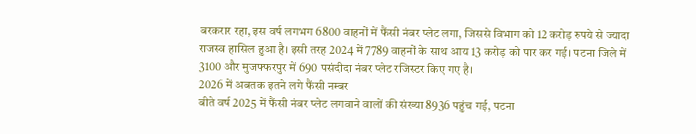बरकरार रहा, इस वर्ष लगभग 6800 वाहनों में फैंसी नंबर प्लेट लगा, जिससे विभाग को 12 करोड़ रुपये से ज्यादा राजस्व हासिल हुआ है। इसी तरह 2024 में 7789 वाहनों के साथ आय 13 करोड़ को पार कर गई। पटना जिले में 3100 और मुजफ्फरपुर में 690 पसंदीदा नंबर प्लेट रजिस्टर किए गए है।
2026 में अबतक इतने लगे फैंसी नम्बर
बीते वर्ष 2025 में फैंसी नंबर प्लेट लगवाने वालों की संख्या 8936 पहुंच गई, पटना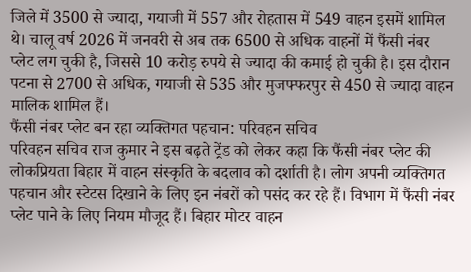जिले में 3500 से ज्यादा, गयाजी में 557 और रोहतास में 549 वाहन इसमें शामिल थे। चालू वर्ष 2026 में जनवरी से अब तक 6500 से अधिक वाहनों में फैंसी नंबर प्लेट लग चुकी है, जिससे 10 करोड़ रुपये से ज्यादा की कमाई हो चुकी है। इस दौरान पटना से 2700 से अधिक, गयाजी से 535 और मुजफ्फरपुर से 450 से ज्यादा वाहन मालिक शामिल हैं।
फैंसी नंबर प्लेट बन रहा व्यक्तिगत पहचान: परिवहन सचिव
परिवहन सचिव राज कुमार ने इस बढ़ते ट्रेंड को लेकर कहा कि फैंसी नंबर प्लेट की लोकप्रियता बिहार में वाहन संस्कृति के बदलाव को दर्शाती है। लोग अपनी व्यक्तिगत पहचान और स्टेटस दिखाने के लिए इन नंबरों को पसंद कर रहे हैं। विभाग में फैंसी नंबर प्लेट पाने के लिए नियम मौजूद हैं। बिहार मोटर वाहन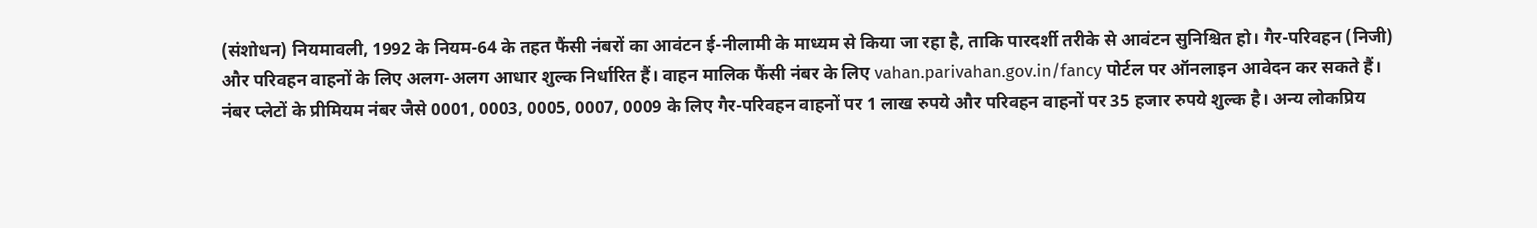(संशोधन) नियमावली, 1992 के नियम-64 के तहत फैंसी नंबरों का आवंटन ई-नीलामी के माध्यम से किया जा रहा है, ताकि पारदर्शी तरीके से आवंटन सुनिश्चित हो। गैर-परिवहन (निजी) और परिवहन वाहनों के लिए अलग-अलग आधार शुल्क निर्धारित हैं। वाहन मालिक फैंसी नंबर के लिए vahan.parivahan.gov.in/fancy पोर्टल पर ऑनलाइन आवेदन कर सकते हैं। नंबर प्लेटों के प्रीमियम नंबर जैसे 0001, 0003, 0005, 0007, 0009 के लिए गैर-परिवहन वाहनों पर 1 लाख रुपये और परिवहन वाहनों पर 35 हजार रुपये शुल्क है। अन्य लोकप्रिय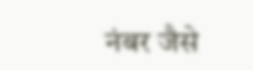नंबर जैसे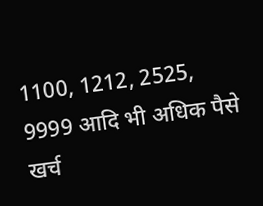1100, 1212, 2525, 9999 आदि भी अधिक पैसे खर्च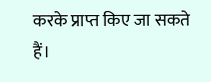करके प्राप्त किए जा सकते हैं।